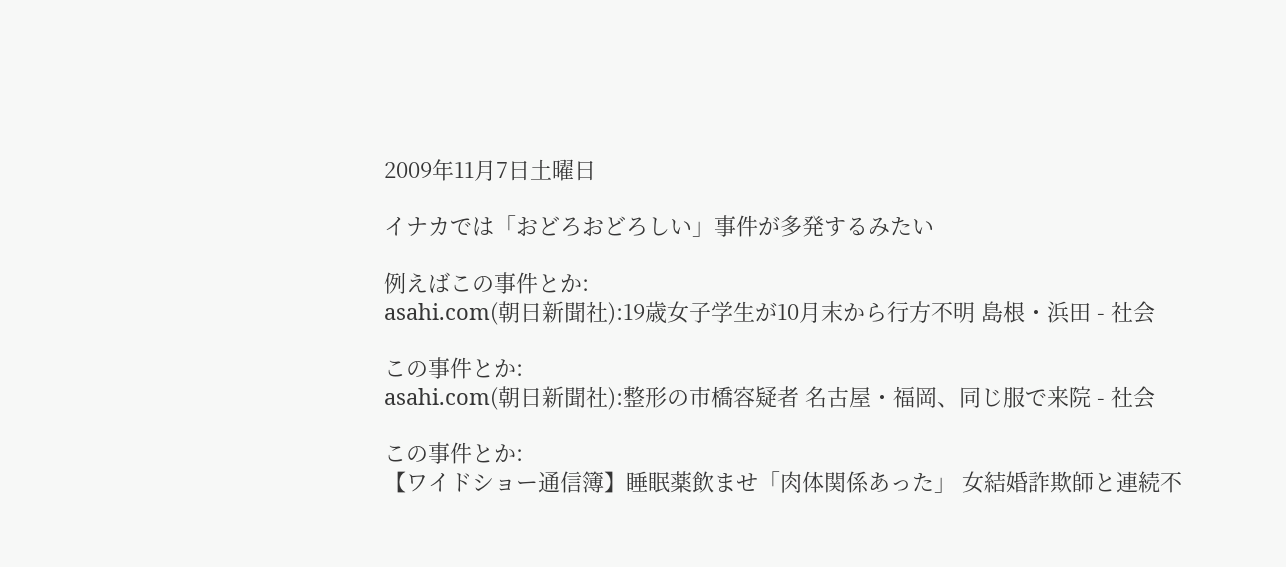2009年11月7日土曜日

イナカでは「おどろおどろしい」事件が多発するみたい

例えばこの事件とか:
asahi.com(朝日新聞社):19歳女子学生が10月末から行方不明 島根・浜田 - 社会

この事件とか:
asahi.com(朝日新聞社):整形の市橋容疑者 名古屋・福岡、同じ服で来院 - 社会

この事件とか:
【ワイドショー通信簿】睡眠薬飲ませ「肉体関係あった」 女結婚詐欺師と連続不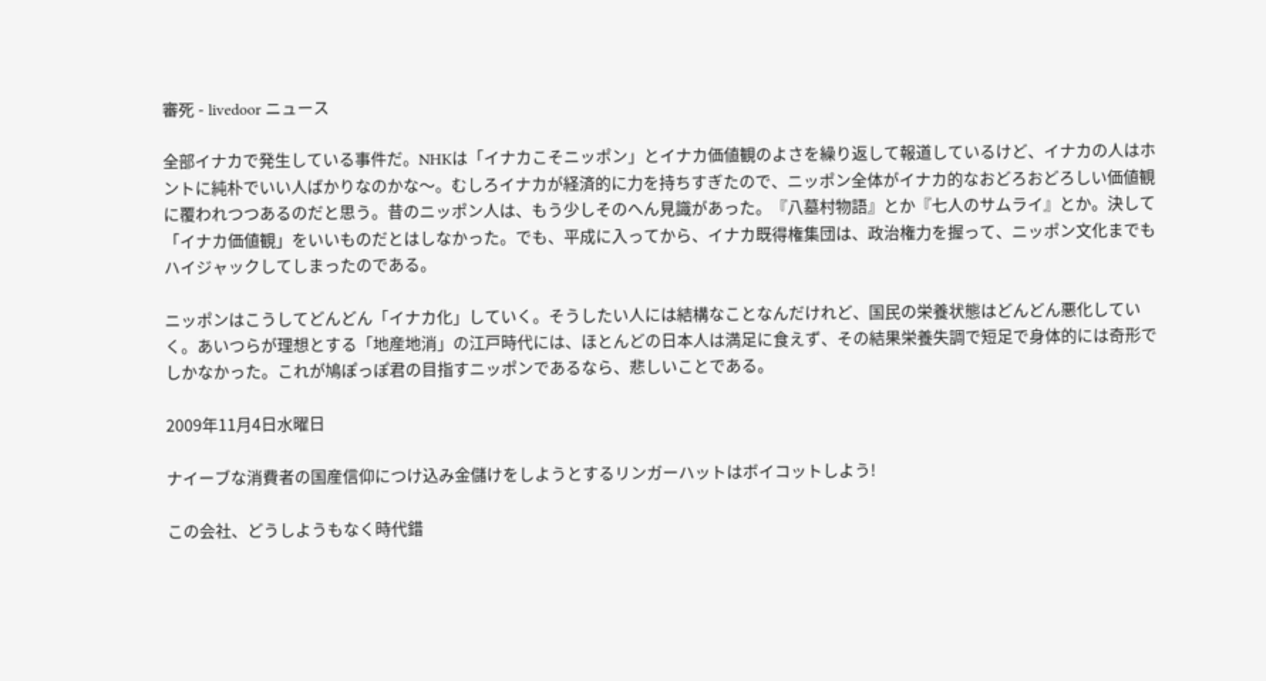審死 - livedoor ニュース

全部イナカで発生している事件だ。NHKは「イナカこそニッポン」とイナカ価値観のよさを繰り返して報道しているけど、イナカの人はホントに純朴でいい人ばかりなのかな〜。むしろイナカが経済的に力を持ちすぎたので、ニッポン全体がイナカ的なおどろおどろしい価値観に覆われつつあるのだと思う。昔のニッポン人は、もう少しそのへん見識があった。『八墓村物語』とか『七人のサムライ』とか。決して「イナカ価値観」をいいものだとはしなかった。でも、平成に入ってから、イナカ既得権集団は、政治権力を握って、ニッポン文化までもハイジャックしてしまったのである。

ニッポンはこうしてどんどん「イナカ化」していく。そうしたい人には結構なことなんだけれど、国民の栄養状態はどんどん悪化していく。あいつらが理想とする「地産地消」の江戸時代には、ほとんどの日本人は満足に食えず、その結果栄養失調で短足で身体的には奇形でしかなかった。これが鳩ぽっぽ君の目指すニッポンであるなら、悲しいことである。

2009年11月4日水曜日

ナイーブな消費者の国産信仰につけ込み金儲けをしようとするリンガーハットはボイコットしよう!

この会社、どうしようもなく時代錯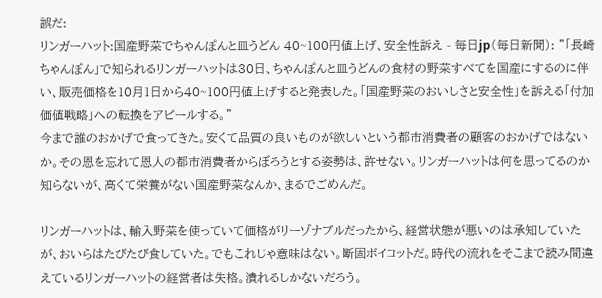誤だ:
リンガーハット:国産野菜でちゃんぽんと皿うどん 40~100円値上げ、安全性訴え - 毎日jp(毎日新聞): "「長崎ちゃんぽん」で知られるリンガーハットは30日、ちゃんぽんと皿うどんの食材の野菜すべてを国産にするのに伴い、販売価格を10月1日から40~100円値上げすると発表した。「国産野菜のおいしさと安全性」を訴える「付加価値戦略」への転換をアピールする。"
今まで誰のおかげで食ってきた。安くて品質の良いものが欲しいという都市消費者の顧客のおかげではないか。その恩を忘れて恩人の都市消費者からぼろうとする姿勢は、許せない。リンガーハットは何を思ってるのか知らないが、高くて栄養がない国産野菜なんか、まるでごめんだ。

リンガーハットは、輸入野菜を使っていて価格がリーゾナブルだったから、経営状態が悪いのは承知していたが、おいらはたびたび食していた。でもこれじゃ意味はない。断固ボイコットだ。時代の流れをそこまで読み間違えているリンガーハットの経営者は失格。潰れるしかないだろう。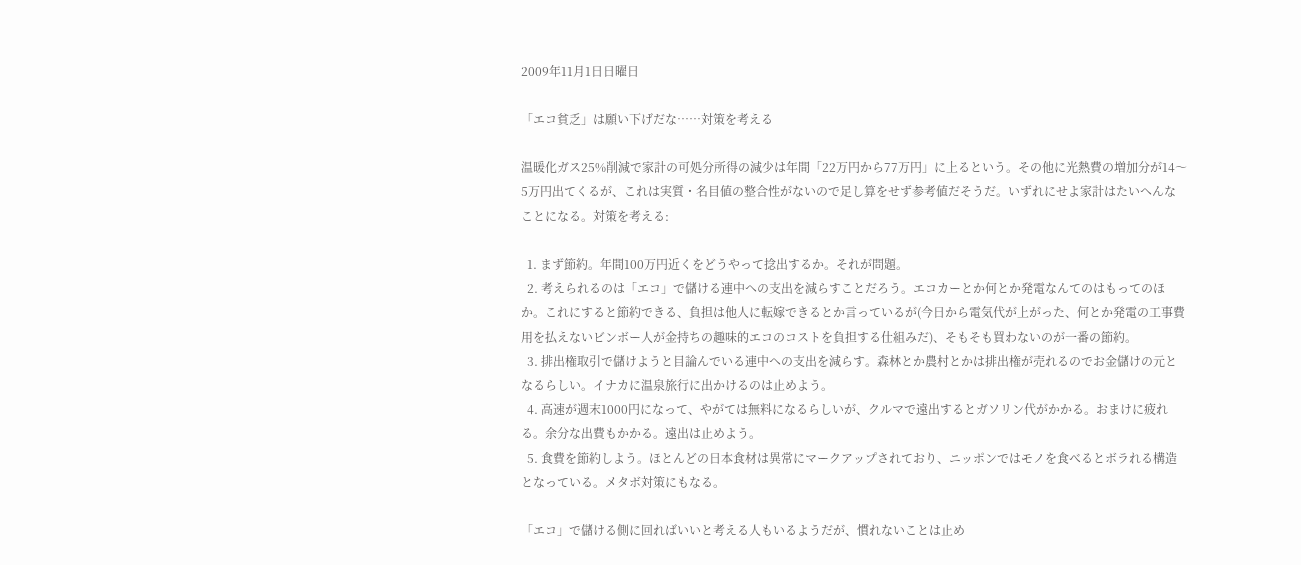2009年11月1日日曜日

「エコ貧乏」は願い下げだな……対策を考える

温暖化ガス25%削減で家計の可処分所得の減少は年間「22万円から77万円」に上るという。その他に光熱費の増加分が14〜5万円出てくるが、これは実質・名目値の整合性がないので足し算をせず参考値だそうだ。いずれにせよ家計はたいへんなことになる。対策を考える:

  1. まず節約。年間100万円近くをどうやって捻出するか。それが問題。
  2. 考えられるのは「エコ」で儲ける連中への支出を減らすことだろう。エコカーとか何とか発電なんてのはもってのほか。これにすると節約できる、負担は他人に転嫁できるとか言っているが(今日から電気代が上がった、何とか発電の工事費用を払えないビンボー人が金持ちの趣味的エコのコストを負担する仕組みだ)、そもそも買わないのが一番の節約。
  3. 排出権取引で儲けようと目論んでいる連中への支出を減らす。森林とか農村とかは排出権が売れるのでお金儲けの元となるらしい。イナカに温泉旅行に出かけるのは止めよう。
  4. 高速が週末1000円になって、やがては無料になるらしいが、クルマで遠出するとガソリン代がかかる。おまけに疲れる。余分な出費もかかる。遠出は止めよう。
  5. 食費を節約しよう。ほとんどの日本食材は異常にマークアップされており、ニッポンではモノを食べるとボラれる構造となっている。メタボ対策にもなる。

「エコ」で儲ける側に回ればいいと考える人もいるようだが、慣れないことは止め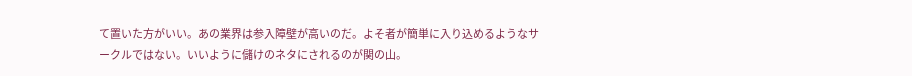て置いた方がいい。あの業界は参入障壁が高いのだ。よそ者が簡単に入り込めるようなサークルではない。いいように儲けのネタにされるのが関の山。